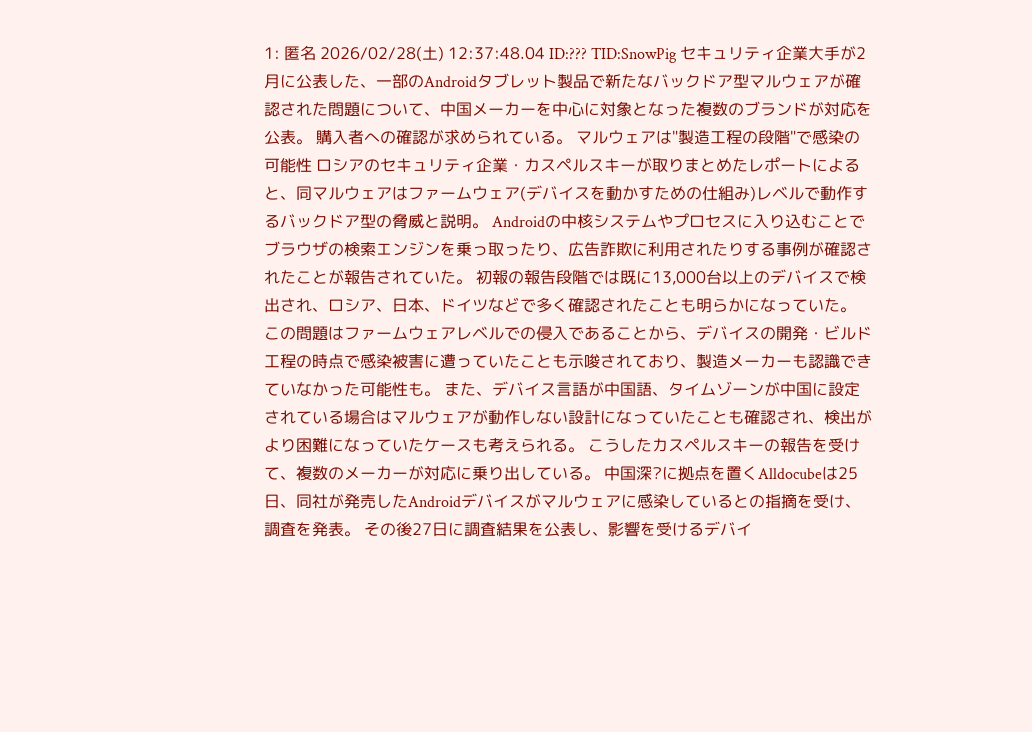1: 匿名 2026/02/28(土) 12:37:48.04 ID:??? TID:SnowPig セキュリティ企業大手が2月に公表した、一部のAndroidタブレット製品で新たなバックドア型マルウェアが確認された問題について、中国メーカーを中心に対象となった複数のブランドが対応を公表。 購入者への確認が求められている。 マルウェアは"製造工程の段階"で感染の可能性 ロシアのセキュリティ企業・カスペルスキーが取りまとめたレポートによると、同マルウェアはファームウェア(デバイスを動かすための仕組み)レベルで動作するバックドア型の脅威と説明。 Androidの中核システムやプロセスに入り込むことでブラウザの検索エンジンを乗っ取ったり、広告詐欺に利用されたりする事例が確認されたことが報告されていた。 初報の報告段階では既に13,000台以上のデバイスで検出され、ロシア、日本、ドイツなどで多く確認されたことも明らかになっていた。 この問題はファームウェアレベルでの侵入であることから、デバイスの開発・ビルド工程の時点で感染被害に遭っていたことも示唆されており、製造メーカーも認識できていなかった可能性も。 また、デバイス言語が中国語、タイムゾーンが中国に設定されている場合はマルウェアが動作しない設計になっていたことも確認され、検出がより困難になっていたケースも考えられる。 こうしたカスペルスキーの報告を受けて、複数のメーカーが対応に乗り出している。 中国深?に拠点を置くAlldocubeは25日、同社が発売したAndroidデバイスがマルウェアに感染しているとの指摘を受け、調査を発表。 その後27日に調査結果を公表し、影響を受けるデバイ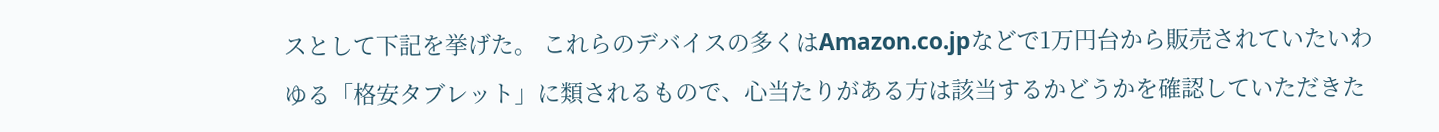スとして下記を挙げた。 これらのデバイスの多くはAmazon.co.jpなどで1万円台から販売されていたいわゆる「格安タブレット」に類されるもので、心当たりがある方は該当するかどうかを確認していただきた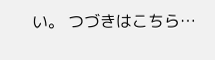い。 つづきはこちら…